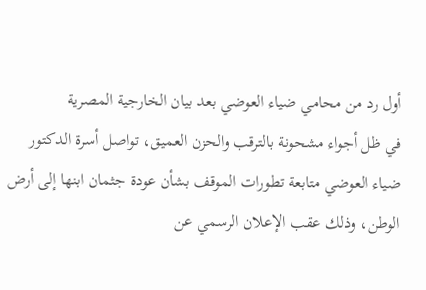أول رد من محامي ضياء العوضي بعد بيان الخارجية المصرية
في ظل أجواء مشحونة بالترقب والحزن العميق، تواصل أسرة الدكتور ضياء العوضي متابعة تطورات الموقف بشأن عودة جثمان ابنها إلى أرض الوطن، وذلك عقب الإعلان الرسمي عن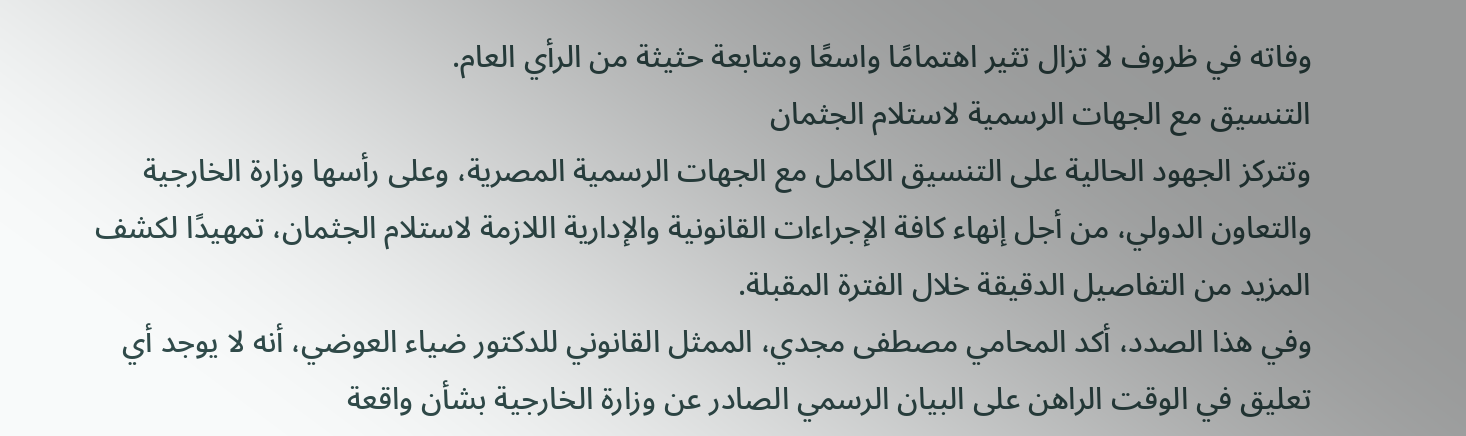وفاته في ظروف لا تزال تثير اهتمامًا واسعًا ومتابعة حثيثة من الرأي العام.
التنسيق مع الجهات الرسمية لاستلام الجثمان
وتتركز الجهود الحالية على التنسيق الكامل مع الجهات الرسمية المصرية، وعلى رأسها وزارة الخارجية والتعاون الدولي، من أجل إنهاء كافة الإجراءات القانونية والإدارية اللازمة لاستلام الجثمان، تمهيدًا لكشف المزيد من التفاصيل الدقيقة خلال الفترة المقبلة.
وفي هذا الصدد، أكد المحامي مصطفى مجدي، الممثل القانوني للدكتور ضياء العوضي، أنه لا يوجد أي تعليق في الوقت الراهن على البيان الرسمي الصادر عن وزارة الخارجية بشأن واقعة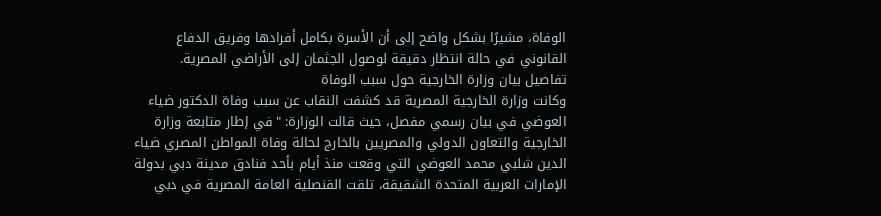الوفاة، مشيرًا بشكل واضح إلى أن الأسرة بكامل أفرادها وفريق الدفاع القانوني في حالة انتظار دقيقة لوصول الجثمان إلى الأراضي المصرية.
تفاصيل بيان وزارة الخارجية حول سبب الوفاة
وكانت وزارة الخارجية المصرية قد كشفت النقاب عن سبب وفاة الدكتور ضياء العوضي في بيان رسمي مفصل، حيث قالت الوزارة: "في إطار متابعة وزارة الخارجية والتعاون الدولي والمصريين بالخارج لحالة وفاة المواطن المصري ضياء الدين شلبي محمد العوضي التي وقعت منذ أيام بأحد فنادق مدينة دبي بدولة الإمارات العربية المتحدة الشقيقة، تلقت القنصلية العامة المصرية في دبي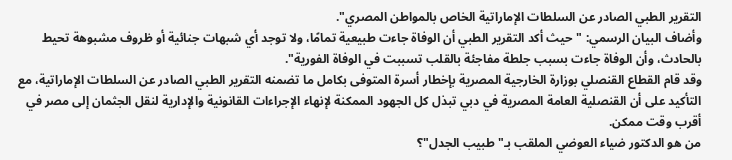التقرير الطبي الصادر عن السلطات الإماراتية الخاص بالمواطن المصري".
وأضاف البيان الرسمي: "حيث أكد التقرير الطبي أن الوفاة جاءت طبيعية تمامًا، ولا توجد أي شبهات جنائية أو ظروف مشبوهة تحيط بالحادث، وأن الوفاة جاءت بسبب جلطة مفاجئة بالقلب تسببت في الوفاة الفورية".
وقد قام القطاع القنصلي بوزارة الخارجية المصرية بإخطار أسرة المتوفى بكامل ما تضمنه التقرير الطبي الصادر عن السلطات الإماراتية، مع التأكيد على أن القنصلية العامة المصرية في دبي تبذل كل الجهود الممكنة لإنهاء الإجراءات القانونية والإدارية لنقل الجثمان إلى مصر في أقرب وقت ممكن.
من هو الدكتور ضياء العوضي الملقب بـ"طبيب الجدل"؟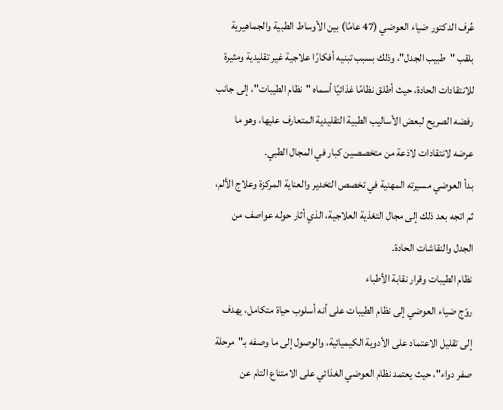عُرف الدكتور ضياء العوضي (47 عامًا) بين الأوساط الطبية والجماهيرية بلقب "طبيب الجدل"، وذلك بسبب تبنيه أفكارًا علاجية غير تقليدية ومثيرة للانتقادات الحادة، حيث أطلق نظامًا غذائيًا أسماه "نظام الطيبات"، إلى جانب رفضه الصريح لبعض الأساليب الطبية التقليدية المتعارف عليها، وهو ما عرضه لانتقادات لاذعة من متخصصين كبار في المجال الطبي.
بدأ العوضي مسيرته المهنية في تخصص التخدير والعناية المركزة وعلاج الألم، ثم اتجه بعد ذلك إلى مجال التغذية العلاجية، الذي أثار حوله عواصف من الجدل والنقاشات الحادة.
نظام الطيبات وقرار نقابة الأطباء
روّج ضياء العوضي إلى نظام الطيبات على أنه أسلوب حياة متكامل، يهدف إلى تقليل الاعتماد على الأدوية الكيميائية، والوصول إلى ما وصفه بـ"مرحلة صفر دواء"، حيث يعتمد نظام العوضي الغذائي على الامتناع التام عن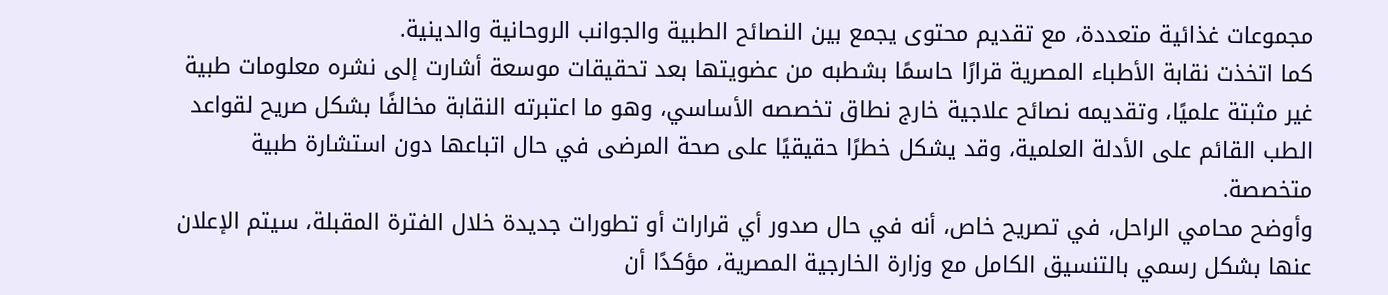مجموعات غذائية متعددة، مع تقديم محتوى يجمع بين النصائح الطبية والجوانب الروحانية والدينية.
كما اتخذت نقابة الأطباء المصرية قرارًا حاسمًا بشطبه من عضويتها بعد تحقيقات موسعة أشارت إلى نشره معلومات طبية غير مثبتة علميًا، وتقديمه نصائح علاجية خارج نطاق تخصصه الأساسي، وهو ما اعتبرته النقابة مخالفًا بشكل صريح لقواعد الطب القائم على الأدلة العلمية، وقد يشكل خطرًا حقيقيًا على صحة المرضى في حال اتباعها دون استشارة طبية متخصصة.
وأوضح محامي الراحل، في تصريح خاص، أنه في حال صدور أي قرارات أو تطورات جديدة خلال الفترة المقبلة، سيتم الإعلان عنها بشكل رسمي بالتنسيق الكامل مع وزارة الخارجية المصرية، مؤكدًا أن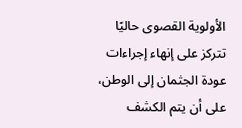الأولوية القصوى حاليًا تتركز على إنهاء إجراءات عودة الجثمان إلى الوطن، على أن يتم الكشف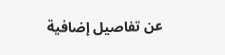عن تفاصيل إضافية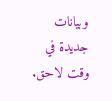وبيانات جديدة في وقت لاحق.